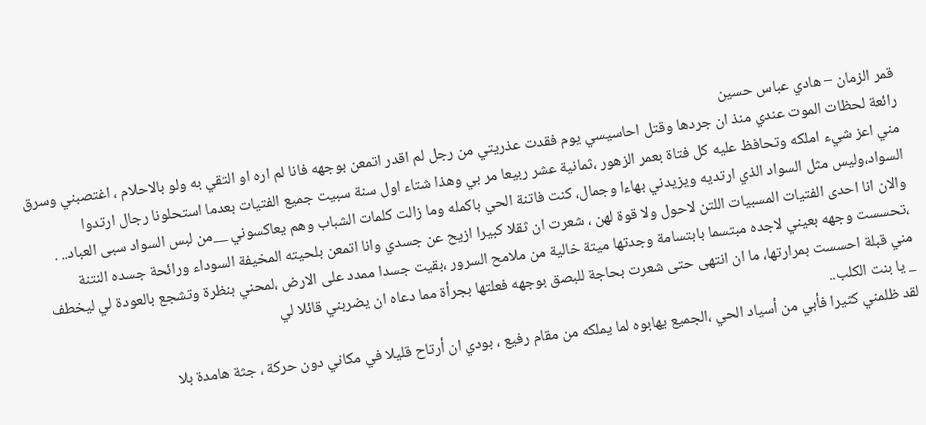قمر الزمان – هادي عباس حسين
رائعة لحظات الموت عندي منذ ان جردها وقتل احاسيسي يوم فقدت عذريتي من رجل لم اقدر اتمعن بوجهه فانا لم اره او التقي به ولو بالاحلام ، اغتصبني وسرق مني اعز شيء املكه وتحافظ عليه كل فتاة بعمر الزهور ،ثمانية عشر ربيعا مر بي وهذا شتاء اول سنة سبيت جميع الفتيات بعدما استحلونا رجال ارتدوا السواد،وليس مثل السواد الذي ارتديه ويزيدني بهاءا وجمال، كنت فاتنة الحي باكمله وما زالت كلمات الشباب وهم يعاكسوني __من لبس السواد سبى العباد.. .
والان انا احدى الفتيات المسبيات اللتن لاحول ولا قوة لهن ، شعرت ان ثقلا كبيرا ازيح عن جسدي وانا اتمعن بلحيته المخيفة السوداء ورائحة جسده النتنة ،تحسست وجهه بعيني لاجده مبتسما بابتسامة وجدتها ميتة خالية من ملامح السرور ،بقيت جسدا ممدد على الارض ،لمحني بنظرة وتشجع بالعودة لي ليخطف مني قبلة احسست بمرارتها، ما ان انتهى حتى شعرت بحاجة للبصق بوجهه فعلتها بجرأة مما دعاه ان يضربني قائلا لي
_ يا بنت الكلب..
لقد ظلمني كثيرا فأبي من أسياد الحي ،الجميع يهابوه لما يملكه من مقام رفيع ، بودي ان أرتاح قليلا في مكاني دون حركة ، جثة هامدة بلا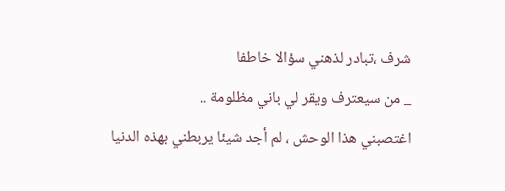شرف ،تبادر لذهني سؤالا خاطفا
_ من سيعترف ويقر لي باني مظلومة ..
اغتصبني هذا الوحش ، لم أجد شيئا يربطني بهذه الدنيا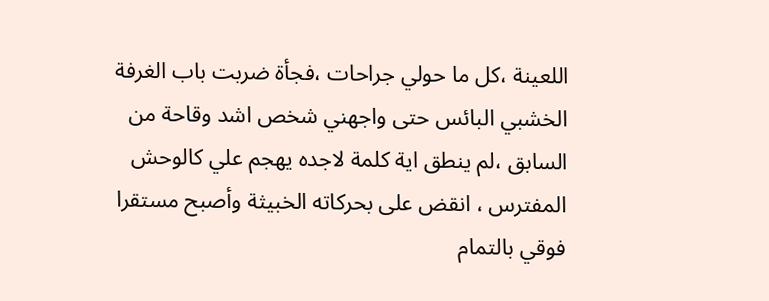اللعينة ،كل ما حولي جراحات ،فجأة ضربت باب الغرفة الخشبي البائس حتى واجهني شخص اشد وقاحة من السابق ،لم ينطق اية كلمة لاجده يهجم علي كالوحش المفترس ، انقض على بحركاته الخبيثة وأصبح مستقرا فوقي بالتمام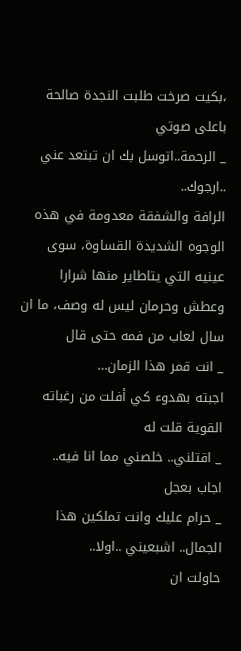،بكيت صرخت طلبت النجدة صالحة باعلى صوتي
_ الرحمة..اتوسل بك ان تبتعد عني ..ارجوك..
الرافة والشفقة معدومة في هذه الوجوه الشديدة القساوة، سوى عينيه التي يتاطاير منها شرارا وعطش وحرمان ليس له وصف، ما ان سال لعاب من فمه حتى قال
_ انت قمر هذا الزمان…
اجبته بهدوء كي أفلت من رغباته القوية قلت له
_ اقتلني.. خلصني مما انا فيه..
اجاب بعجل
_ حرام عليك وانت تملكين هذا الجمال.. اشبعيني ..اولا..
حاولت ان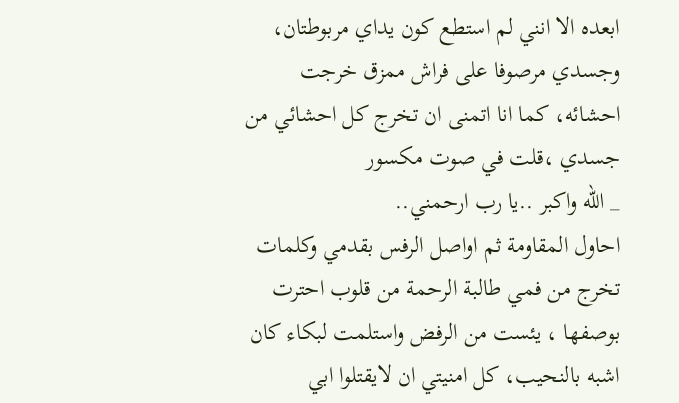ابعده الا انني لم استطع كون يداي مربوطتان، وجسدي مرصوفا على فراش ممزق خرجت احشائه، كما انا اتمنى ان تخرج كل احشائي من جسدي ،قلت في صوت مكسور
_ الله واكبر ..يا رب ارحمني..
احاول المقاومة ثم اواصل الرفس بقدمي وكلمات تخرج من فمي طالبة الرحمة من قلوب احترت بوصفها ، يئست من الرفض واستلمت لبكاء كان اشبه بالنحيب، كل امنيتي ان لايقتلوا ابي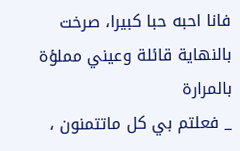فانا احبه حبا كبيرا، صرخت بالنهاية قائلة وعيني مملؤة بالمرارة
_ فعلتم بي كل ماتتمنون ،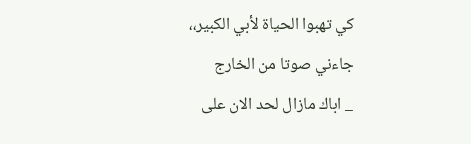كي تهبوا الحياة لأبي الكبير،،
جاءني صوتا من الخارج
_ اباك مازال لحد الان على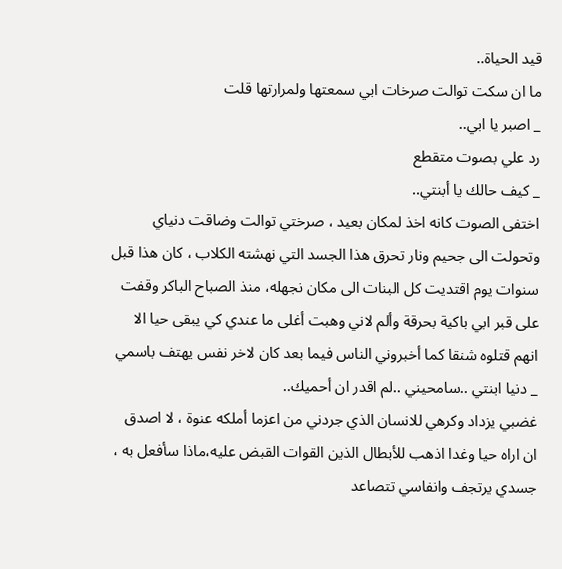قيد الحياة..
ما ان سكت توالت صرخات ابي سمعتها ولمرارتها قلت
_ اصبر يا ابي..
رد علي بصوت متقطع
_ كيف حالك يا أبنتي..
اختفى الصوت كانه اخذ لمكان بعيد ، صرختي توالت وضاقت دنياي وتحولت الى جحيم ونار تحرق هذا الجسد التي نهشته الكلاب ، كان هذا قبل سنوات يوم اقتديت كل البنات الى مكان نجهله، منذ الصباح الباكر وقفت على قبر ابي باكية بحرقة وألم لاني وهبت أغلى ما عندي كي يبقى حيا الا انهم قتلوه شنقا كما أخبروني الناس فيما بعد كان لاخر نفس يهتف باسمي
_ دنيا ابنتي ..سامحيني ..لم اقدر ان أحميك..
غضبي يزداد وكرهي للانسان الذي جردني من اعزما أملكه عنوة ، لا اصدق ان اراه حيا وغدا اذهب للأبطال الذين القوات القبض عليه،ماذا سأفعل به ، جسدي يرتجف وانفاسي تتصاعد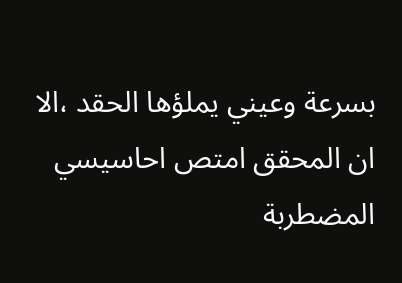بسرعة وعيني يملؤها الحقد ،الا ان المحقق امتص احاسيسي المضطربة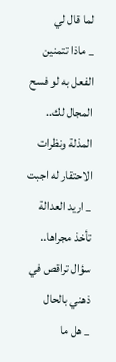لما قال لي
_ ماذا تتمنين الفعل به لو فسح المجال لك..
المذلة ونظرات الاحتقار له اجبت
_ اريد العدالة تأخذ مجراها..
سؤال تراقص في ذهني بالحال
_ هل ما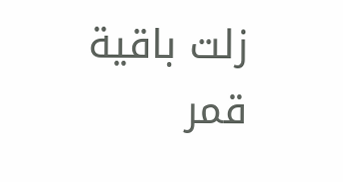زلت باقية قمر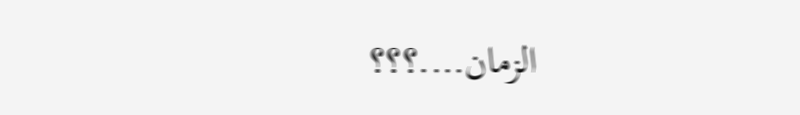الزمان….؟؟؟